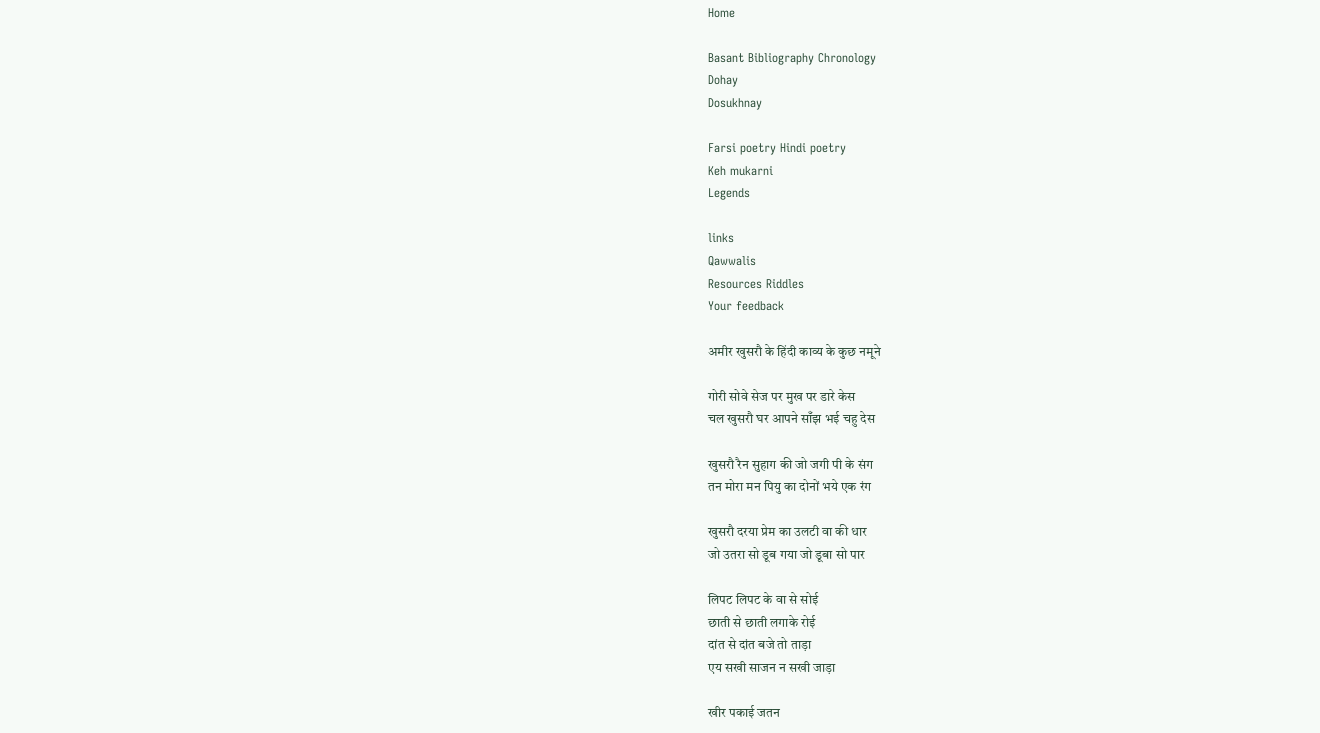Home

Basant Bibliography Chronology
Dohay
Dosukhnay

Farsi poetry Hindi poetry
Keh mukarni
Legends

links
Qawwalis
Resources Riddles
Your feedback

अमीर खुसरौ के हिंदी काव्य के कुछ नमूने

गोरी सोवे सेज पर मुख पर डारे केस
चल खुसरौ घर आपने साँझ भई चहु देस

खुसरौ रैन सुहाग की जो जगी पी के संग
तन मोरा मन पियु का दोनों भये एक रंग

खुसरौ दरया प्रेम का उलटी वा की धार
जो उतरा सो डूब गया जो डूबा सो पार

लिपट लिपट के वा से सोई
छाती से छाती लगाके रोई
दांत से दांत बजे तो ताड़ा
एय सखी साजन न सखी जाड़ा

खीर पकाई जतन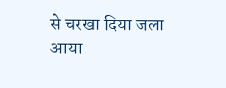से चरखा दिया जला
आया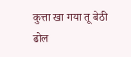कुत्ता खा गया तू बेठी ढोल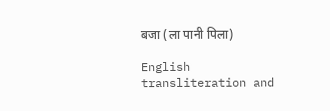बजा (ला पानी पिला)

English transliteration and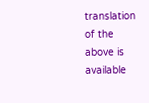translation of the above is available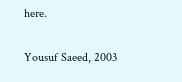here.

Yousuf Saeed, 2003